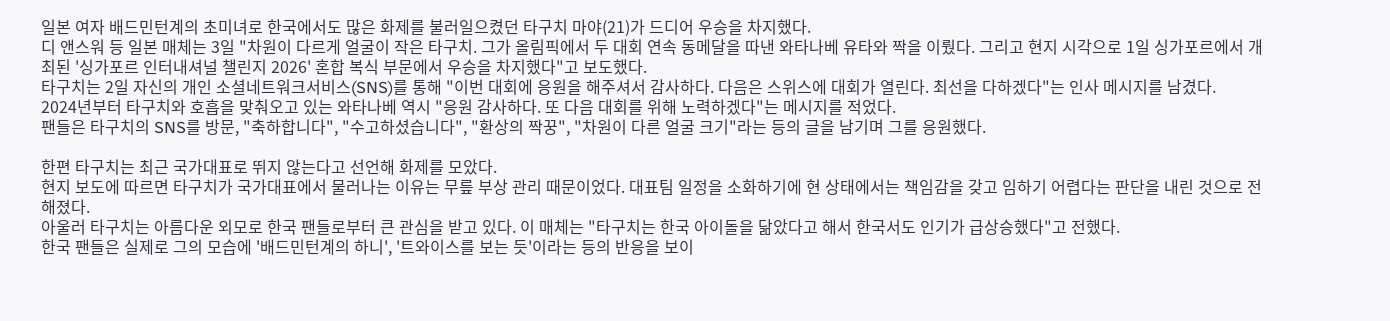일본 여자 배드민턴계의 초미녀로 한국에서도 많은 화제를 불러일으켰던 타구치 마야(21)가 드디어 우승을 차지했다.
디 앤스워 등 일본 매체는 3일 "차원이 다르게 얼굴이 작은 타구치. 그가 올림픽에서 두 대회 연속 동메달을 따낸 와타나베 유타와 짝을 이뤘다. 그리고 현지 시각으로 1일 싱가포르에서 개최된 '싱가포르 인터내셔널 챌린지 2026' 혼합 복식 부문에서 우승을 차지했다"고 보도했다.
타구치는 2일 자신의 개인 소셜네트워크서비스(SNS)를 통해 "이번 대회에 응원을 해주셔서 감사하다. 다음은 스위스에 대회가 열린다. 최선을 다하겠다"는 인사 메시지를 남겼다.
2024년부터 타구치와 호흡을 맞춰오고 있는 와타나베 역시 "응원 감사하다. 또 다음 대회를 위해 노력하겠다"는 메시지를 적었다.
팬들은 타구치의 SNS를 방문, "축하합니다", "수고하셨습니다", "환상의 짝꿍", "차원이 다른 얼굴 크기"라는 등의 글을 남기며 그를 응원했다.

한편 타구치는 최근 국가대표로 뛰지 않는다고 선언해 화제를 모았다.
현지 보도에 따르면 타구치가 국가대표에서 물러나는 이유는 무릎 부상 관리 때문이었다. 대표팀 일정을 소화하기에 현 상태에서는 책임감을 갖고 임하기 어렵다는 판단을 내린 것으로 전해졌다.
아울러 타구치는 아름다운 외모로 한국 팬들로부터 큰 관심을 받고 있다. 이 매체는 "타구치는 한국 아이돌을 닮았다고 해서 한국서도 인기가 급상승했다"고 전했다.
한국 팬들은 실제로 그의 모습에 '배드민턴계의 하니', '트와이스를 보는 듯'이라는 등의 반응을 보이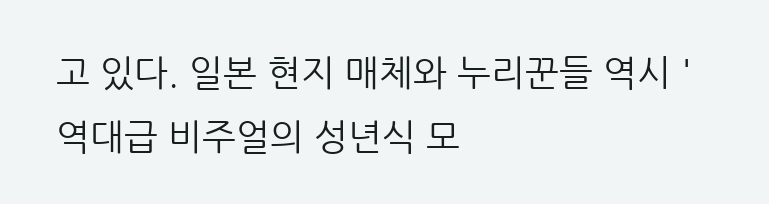고 있다. 일본 현지 매체와 누리꾼들 역시 '역대급 비주얼의 성년식 모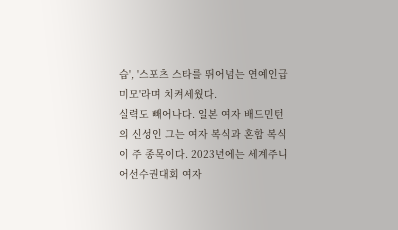습', '스포츠 스타를 뛰어넘는 연예인급 미모'라며 치켜세웠다.
실력도 빼어나다. 일본 여자 배드민턴의 신성인 그는 여자 복식과 혼합 복식이 주 종목이다. 2023년에는 세계주니어선수권대회 여자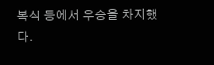복식 등에서 우승을 차지했다.